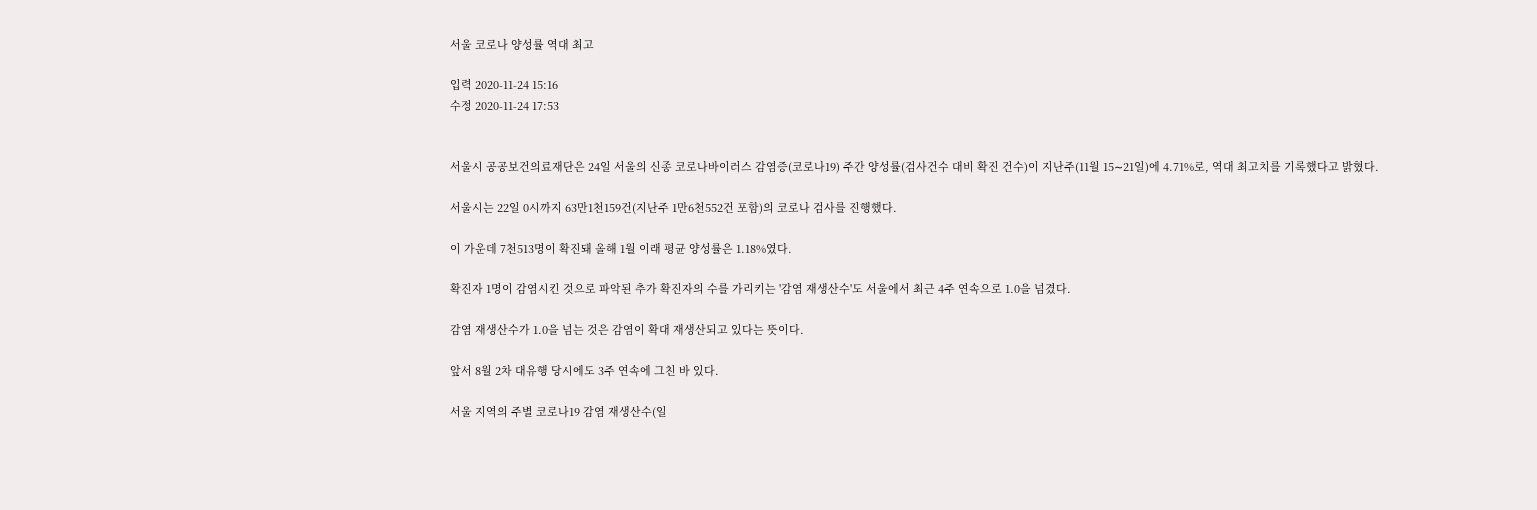서울 코로나 양성률 역대 최고

입력 2020-11-24 15:16
수정 2020-11-24 17:53


서울시 공공보건의료재단은 24일 서울의 신종 코로나바이러스 감염증(코로나19) 주간 양성률(검사건수 대비 확진 건수)이 지난주(11월 15∼21일)에 4.71%로, 역대 최고치를 기록했다고 밝혔다.

서울시는 22일 0시까지 63만1천159건(지난주 1만6천552건 포함)의 코로나 검사를 진행했다.

이 가운데 7천513명이 확진돼 올해 1월 이래 평균 양성률은 1.18%였다.

확진자 1명이 감염시킨 것으로 파악된 추가 확진자의 수를 가리키는 '감염 재생산수'도 서울에서 최근 4주 연속으로 1.0을 넘겼다.

감염 재생산수가 1.0을 넘는 것은 감염이 확대 재생산되고 있다는 뜻이다.

앞서 8월 2차 대유행 당시에도 3주 연속에 그친 바 있다.

서울 지역의 주별 코로나19 감염 재생산수(일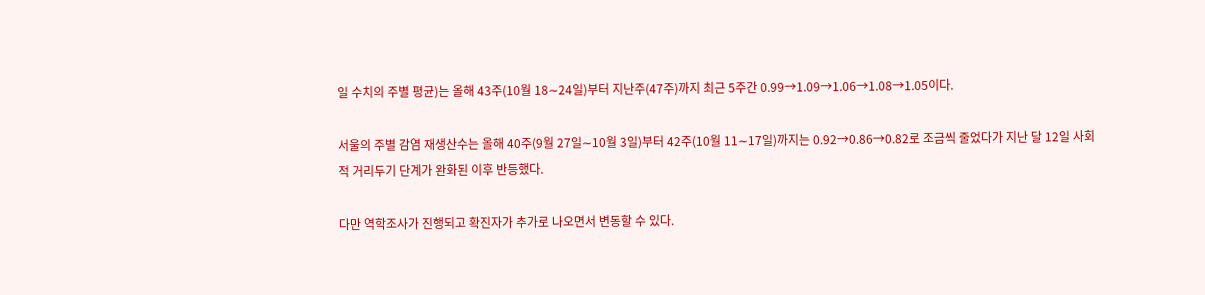일 수치의 주별 평균)는 올해 43주(10월 18∼24일)부터 지난주(47주)까지 최근 5주간 0.99→1.09→1.06→1.08→1.05이다.

서울의 주별 감염 재생산수는 올해 40주(9월 27일∼10월 3일)부터 42주(10월 11∼17일)까지는 0.92→0.86→0.82로 조금씩 줄었다가 지난 달 12일 사회적 거리두기 단계가 완화된 이후 반등했다.

다만 역학조사가 진행되고 확진자가 추가로 나오면서 변동할 수 있다.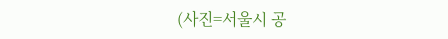(사진=서울시 공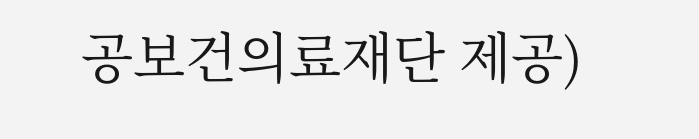공보건의료재단 제공)